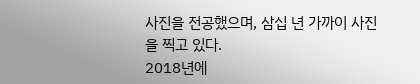사진을 전공했으며, 삼십 년 가까이 사진을 찍고 있다.
2018년에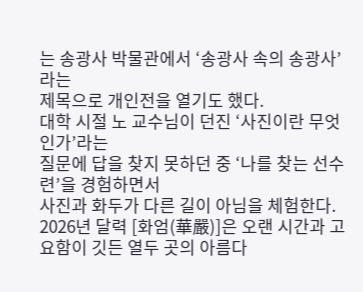는 송광사 박물관에서 ‘송광사 속의 송광사’라는
제목으로 개인전을 열기도 했다.
대학 시절 노 교수님이 던진 ‘사진이란 무엇인가’라는
질문에 답을 찾지 못하던 중 ‘나를 찾는 선수련’을 경험하면서
사진과 화두가 다른 길이 아님을 체험한다.
2026년 달력 [화엄(華嚴)]은 오랜 시간과 고요함이 깃든 열두 곳의 아름다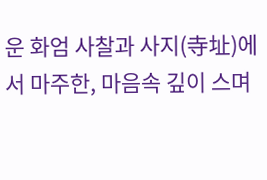운 화엄 사찰과 사지(寺址)에서 마주한, 마음속 깊이 스며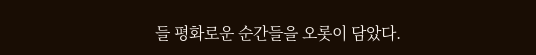들 평화로운 순간들을 오롯이 담았다.